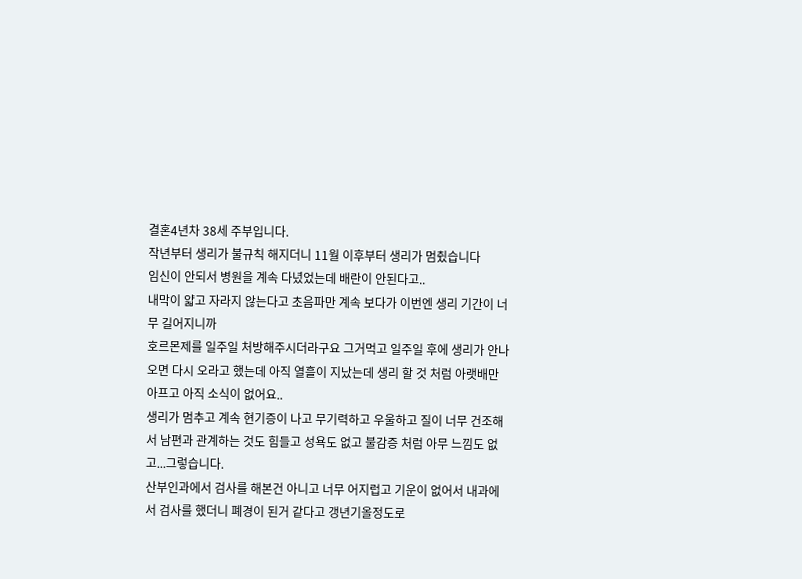결혼4년차 38세 주부입니다.
작년부터 생리가 불규칙 해지더니 11월 이후부터 생리가 멈췼습니다
임신이 안되서 병원을 계속 다녔었는데 배란이 안된다고..
내막이 얇고 자라지 않는다고 초음파만 계속 보다가 이번엔 생리 기간이 너무 길어지니까
호르몬제를 일주일 처방해주시더라구요 그거먹고 일주일 후에 생리가 안나오면 다시 오라고 했는데 아직 열흘이 지났는데 생리 할 것 처럼 아랫배만 아프고 아직 소식이 없어요..
생리가 멈추고 계속 현기증이 나고 무기력하고 우울하고 질이 너무 건조해서 남편과 관계하는 것도 힘들고 성욕도 없고 불감증 처럼 아무 느낌도 없고...그렇습니다.
산부인과에서 검사를 해본건 아니고 너무 어지럽고 기운이 없어서 내과에서 검사를 했더니 폐경이 된거 같다고 갱년기올정도로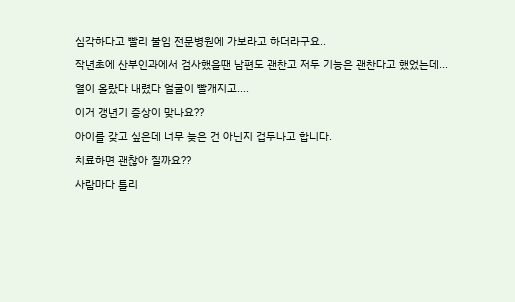심각하다고 빨리 불임 전문병원에 가보라고 하더라구요..
작년초에 산부인과에서 검사했을땐 남편도 괜찬고 저두 기능은 괜찬다고 했었는데...
열이 올랐다 내렸다 얼굴이 빨개지고....
이거 갱년기 증상이 맞나요??
아이를 갖고 싶은데 너무 늦은 건 아닌지 겁두나고 합니다.
치료하면 괜찮아 질까요??
사람마다 틀리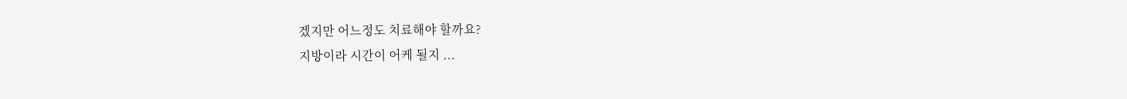겠지만 어느정도 치료해야 할까요?
지방이라 시간이 어케 될지 ...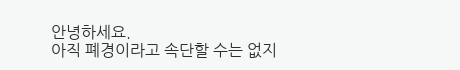안녕하세요.
아직 폐경이라고 속단할 수는 없지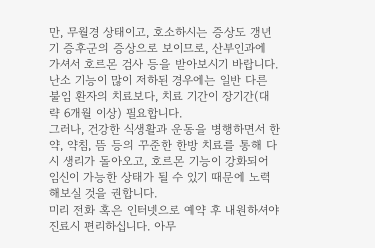만, 무월경 상태이고, 호소하시는 증상도 갱년기 증후군의 증상으로 보이므로, 산부인과에 가셔서 호르몬 검사 등을 받아보시기 바랍니다.
난소 기능이 많이 저하된 경우에는 일반 다른 불임 환자의 치료보다, 치료 기간이 장기간(대략 6개월 이상) 필요합니다.
그러나, 건강한 식생활과 운동을 병행하면서 한약, 약침, 뜸 등의 꾸준한 한방 치료를 통해 다시 생리가 돌아오고, 호르몬 기능이 강화되어 임신이 가능한 상태가 될 수 있기 때문에 노력해보실 것을 권합니다.
미리 전화 혹은 인터넷으로 예약 후 내원하셔야 진료시 편리하십니다. 아무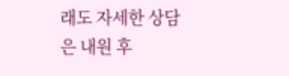래도 자세한 상담은 내원 후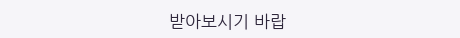받아보시기 바랍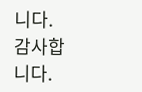니다.
감사합니다.